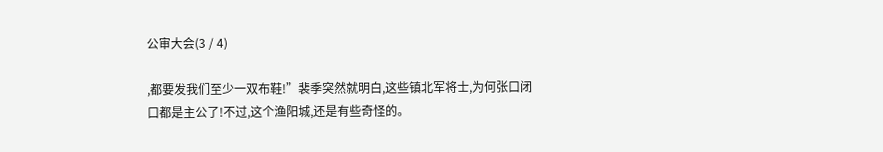公审大会(3 / 4)

,都要发我们至少一双布鞋!”裴季突然就明白,这些镇北军将士,为何张口闭口都是主公了!不过,这个渔阳城,还是有些奇怪的。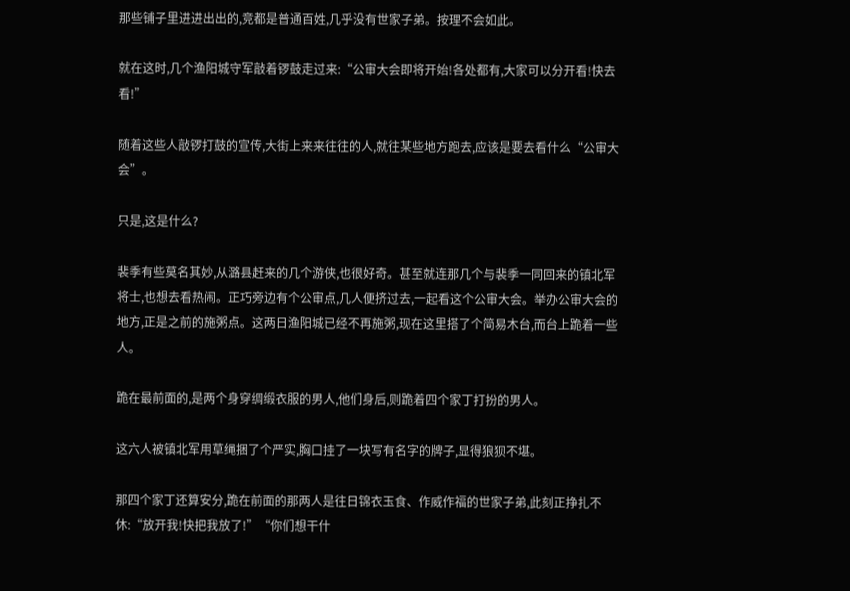那些铺子里进进出出的,竞都是普通百姓,几乎没有世家子弟。按理不会如此。

就在这时,几个渔阳城守军敲着锣鼓走过来:“公审大会即将开始!各处都有,大家可以分开看!快去看!”

随着这些人敲锣打鼓的宣传,大街上来来往往的人,就往某些地方跑去,应该是要去看什么“公审大会”。

只是,这是什么?

裴季有些莫名其妙,从潞县赶来的几个游侠,也很好奇。甚至就连那几个与裴季一同回来的镇北军将士,也想去看热闹。正巧旁边有个公审点,几人便挤过去,一起看这个公审大会。举办公审大会的地方,正是之前的施粥点。这两日渔阳城已经不再施粥,现在这里搭了个简易木台,而台上跪着一些人。

跪在最前面的,是两个身穿绸缎衣服的男人,他们身后,则跪着四个家丁打扮的男人。

这六人被镇北军用草绳捆了个严实,胸口挂了一块写有名字的牌子,显得狼狈不堪。

那四个家丁还算安分,跪在前面的那两人是往日锦衣玉食、作威作福的世家子弟,此刻正挣扎不休:“放开我!快把我放了!”“你们想干什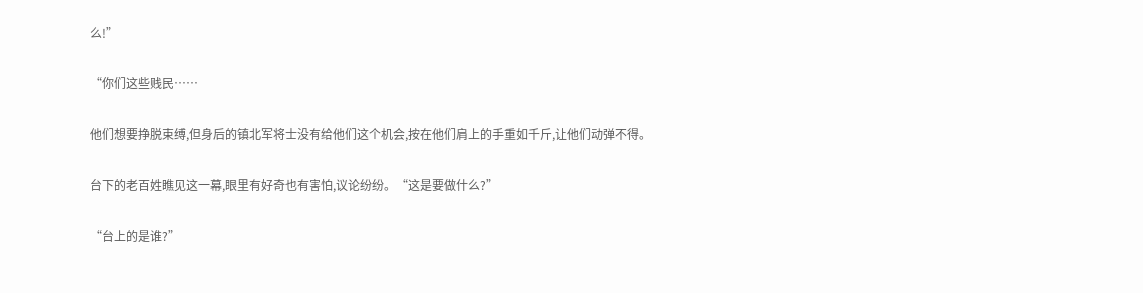么!”

“你们这些贱民……

他们想要挣脱束缚,但身后的镇北军将士没有给他们这个机会,按在他们肩上的手重如千斤,让他们动弹不得。

台下的老百姓瞧见这一幕,眼里有好奇也有害怕,议论纷纷。“这是要做什么?”

“台上的是谁?”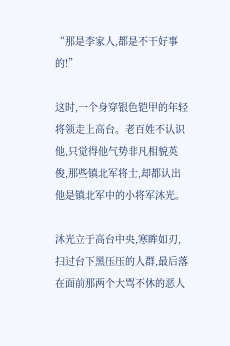“那是李家人,都是不干好事的!”

这时,一个身穿银色铠甲的年轻将领走上高台。老百姓不认识他,只觉得他气势非凡相貌英俊,那些镇北军将士,却都认出他是镇北军中的小将军沐光。

沐光立于高台中央,寒眸如刃,扫过台下黑压压的人群,最后落在面前那两个大骂不休的恶人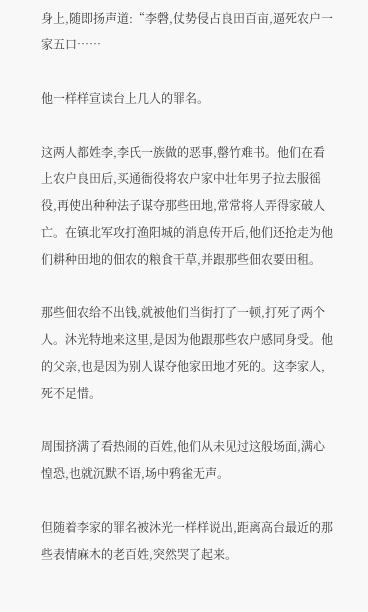身上,随即扬声道:“李磬,仗势侵占良田百亩,逼死农户一家五口……

他一样样宣读台上几人的罪名。

这两人都姓李,李氏一族做的恶事,罄竹难书。他们在看上农户良田后,买通衙役将农户家中壮年男子拉去服徭役,再使出种种法子谋夺那些田地,常常将人弄得家破人亡。在镇北军攻打渔阳城的消息传开后,他们还抢走为他们耕种田地的佃农的粮食干草,并跟那些佃农要田租。

那些佃农给不出钱,就被他们当街打了一顿,打死了两个人。沐光特地来这里,是因为他跟那些农户感同身受。他的父亲,也是因为别人谋夺他家田地才死的。这李家人,死不足惜。

周围挤满了看热闹的百姓,他们从未见过这般场面,满心惶恐,也就沉默不语,场中鸦雀无声。

但随着李家的罪名被沐光一样样说出,距离高台最近的那些表情麻木的老百姓,突然哭了起来。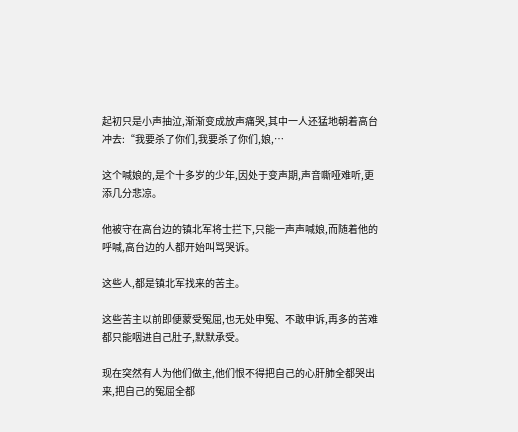起初只是小声抽泣,渐渐变成放声痛哭,其中一人还猛地朝着高台冲去:“我要杀了你们,我要杀了你们,娘,…

这个喊娘的,是个十多岁的少年,因处于变声期,声音嘶哑难听,更添几分悲凉。

他被守在高台边的镇北军将士拦下,只能一声声喊娘,而随着他的呼喊,高台边的人都开始叫骂哭诉。

这些人,都是镇北军找来的苦主。

这些苦主以前即便蒙受冤屈,也无处申冤、不敢申诉,再多的苦难都只能咽进自己肚子,默默承受。

现在突然有人为他们做主,他们恨不得把自己的心肝肺全都哭出来,把自己的冤屈全都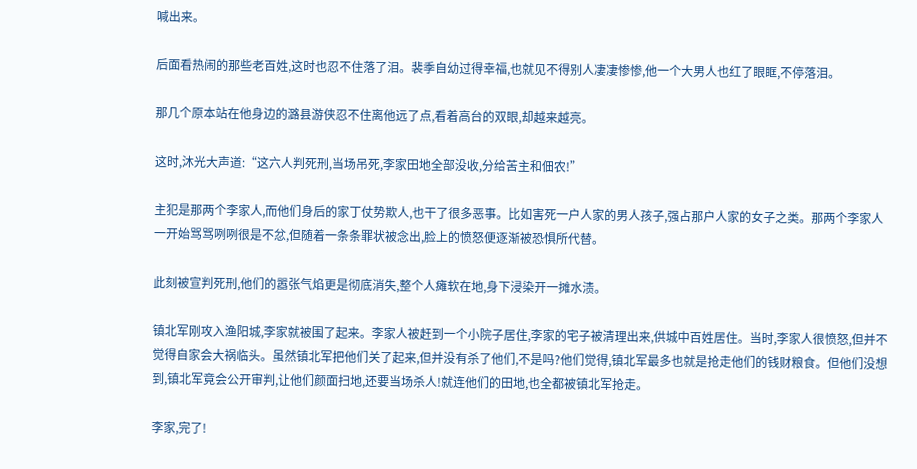喊出来。

后面看热闹的那些老百姓,这时也忍不住落了泪。裴季自幼过得幸福,也就见不得别人凄凄惨惨,他一个大男人也红了眼眶,不停落泪。

那几个原本站在他身边的潞县游侠忍不住离他远了点,看着高台的双眼,却越来越亮。

这时,沐光大声道:“这六人判死刑,当场吊死,李家田地全部没收,分给苦主和佃农!”

主犯是那两个李家人,而他们身后的家丁仗势欺人,也干了很多恶事。比如害死一户人家的男人孩子,强占那户人家的女子之类。那两个李家人一开始骂骂咧咧很是不忿,但随着一条条罪状被念出,脸上的愤怒便逐渐被恐惧所代替。

此刻被宣判死刑,他们的嚣张气焰更是彻底消失,整个人瘫软在地,身下浸染开一摊水渍。

镇北军刚攻入渔阳城,李家就被围了起来。李家人被赶到一个小院子居住,李家的宅子被清理出来,供城中百姓居住。当时,李家人很愤怒,但并不觉得自家会大祸临头。虽然镇北军把他们关了起来,但并没有杀了他们,不是吗?他们觉得,镇北军最多也就是抢走他们的钱财粮食。但他们没想到,镇北军竟会公开审判,让他们颜面扫地,还要当场杀人!就连他们的田地,也全都被镇北军抢走。

李家,完了!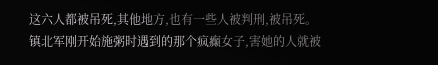这六人都被吊死,其他地方,也有一些人被判刑,被吊死。镇北军刚开始施粥时遇到的那个疯癫女子,害她的人就被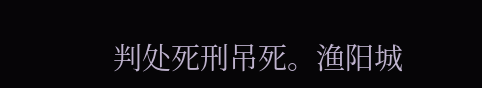判处死刑吊死。渔阳城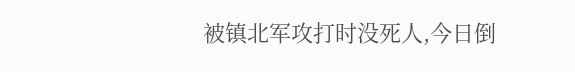被镇北军攻打时没死人,今日倒